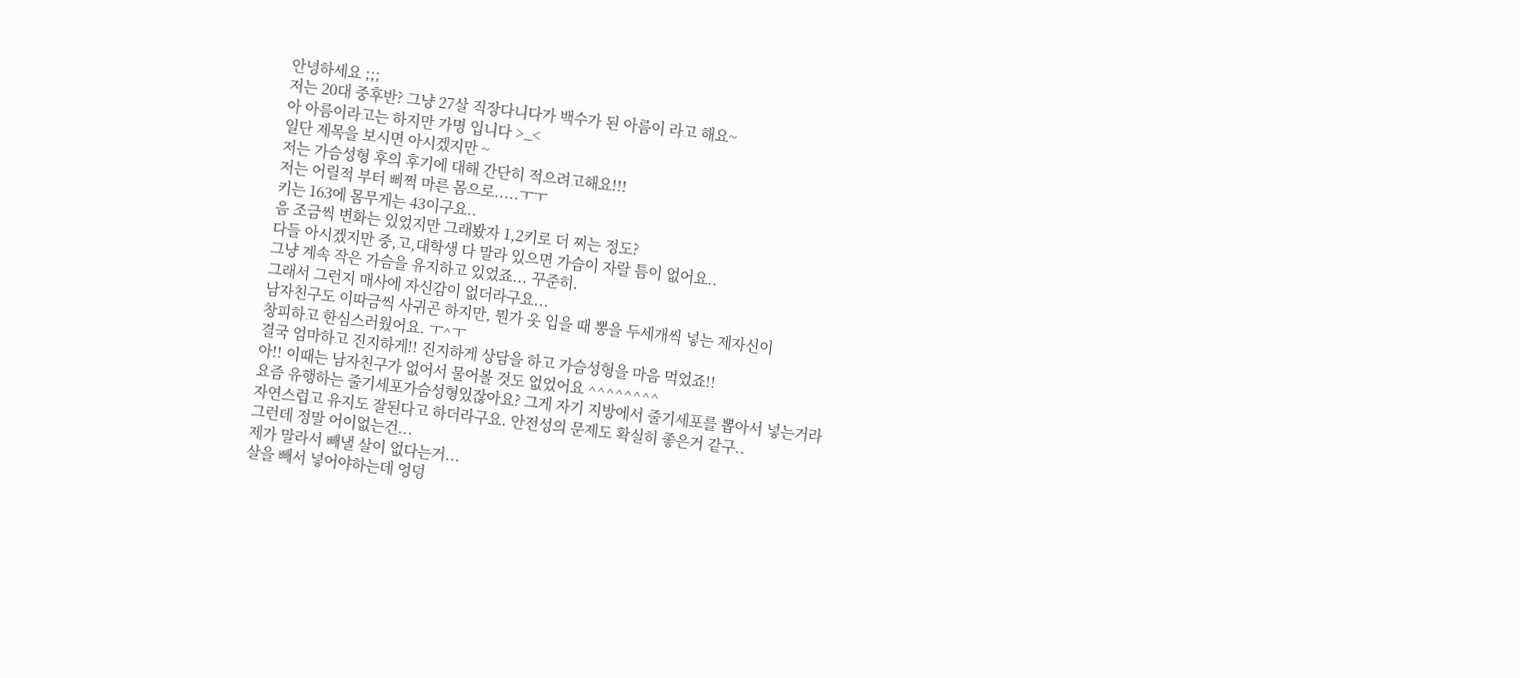안녕하세요 ;;;
저는 20대 중후반? 그냥 27살 직장다니다가 백수가 된 아름이 라고 해요~
아 아름이라고는 하지만 가명 입니다 >_<
일단 제목을 보시면 아시겠지만 ~
저는 가슴성형 후의 후기에 대해 간단히 적으려고해요!!!
저는 어릴적 부터 삐쩍 마른 몸으로.....ㅜㅜ
키는 163에 몸무게는 43이구요..
음 조금씩 변화는 있었지만 그래봤자 1,2키로 더 찌는 정도?
다들 아시겠지만 중,고,대학생 다 말라 있으면 가슴이 자랄 틈이 없어요..
그냥 계속 작은 가슴을 유지하고 있었죠... 꾸준히.
그래서 그런지 매사에 자신감이 없더라구요...
남자친구도 이따금씩 사귀곤 하지만, 뭔가 옷 입을 때 뽕을 두세개씩 넣는 제자신이
창피하고 한심스러웠어요. ㅜ^ㅜ
결국 엄마하고 진지하게!! 진지하게 상담을 하고 가슴성형을 마음 먹었죠!!
아!! 이때는 남자친구가 없어서 물어볼 것도 없었어요 ^^^^^^^^
요즘 유행하는 줄기세포가슴성형있잖아요? 그게 자기 지방에서 줄기세포를 뽑아서 넣는거라
자연스럽고 유지도 잘된다고 하더라구요. 안전성의 문제도 확실히 좋은거 같구..
그런데 정말 어이없는건...
제가 말라서 빼낼 살이 없다는거...
살을 빼서 넣어야하는데 엉덩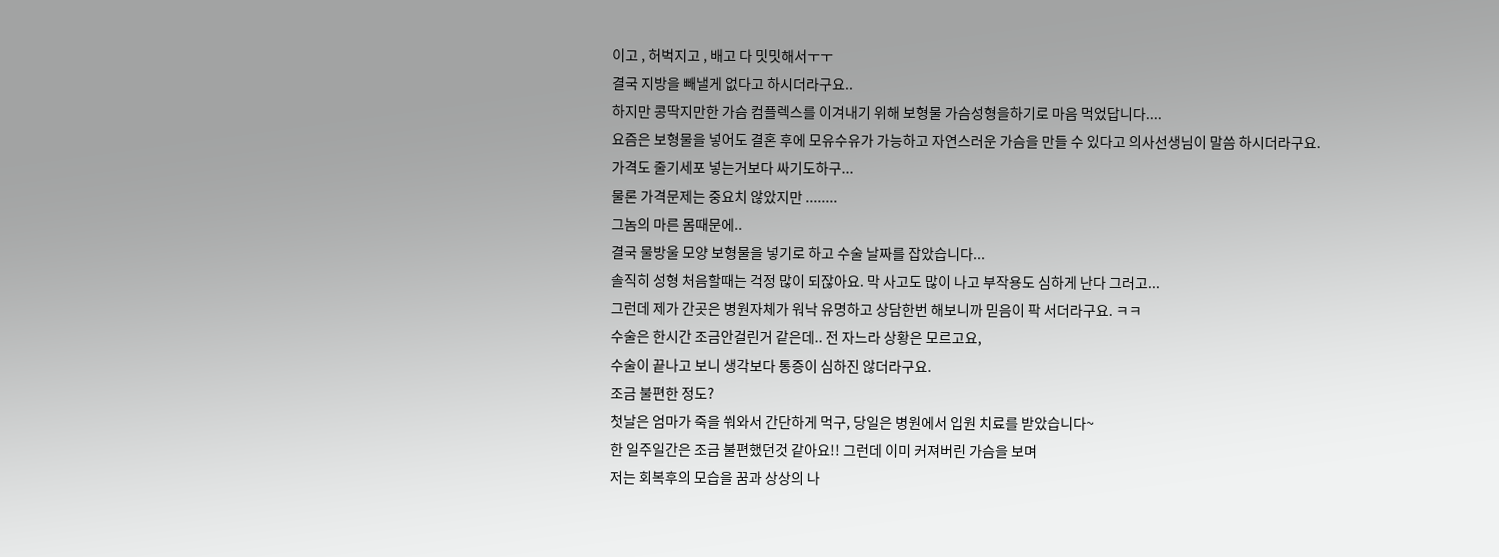이고 , 허벅지고 , 배고 다 밋밋해서ㅜㅜ
결국 지방을 빼낼게 없다고 하시더라구요..
하지만 콩딱지만한 가슴 컴플렉스를 이겨내기 위해 보형물 가슴성형을하기로 마음 먹었답니다....
요즘은 보형물을 넣어도 결혼 후에 모유수유가 가능하고 자연스러운 가슴을 만들 수 있다고 의사선생님이 말씀 하시더라구요.
가격도 줄기세포 넣는거보다 싸기도하구...
물론 가격문제는 중요치 않았지만 ........
그놈의 마른 몸때문에..
결국 물방울 모양 보형물을 넣기로 하고 수술 날짜를 잡았습니다...
솔직히 성형 처음할때는 걱정 많이 되잖아요. 막 사고도 많이 나고 부작용도 심하게 난다 그러고...
그런데 제가 간곳은 병원자체가 워낙 유명하고 상담한번 해보니까 믿음이 팍 서더라구요. ㅋㅋ
수술은 한시간 조금안걸린거 같은데.. 전 자느라 상황은 모르고요,
수술이 끝나고 보니 생각보다 통증이 심하진 않더라구요.
조금 불편한 정도?
첫날은 엄마가 죽을 쒀와서 간단하게 먹구, 당일은 병원에서 입원 치료를 받았습니다~
한 일주일간은 조금 불편했던것 같아요!! 그런데 이미 커져버린 가슴을 보며
저는 회복후의 모습을 꿈과 상상의 나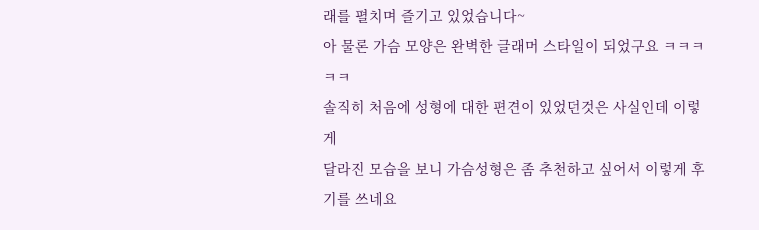래를 펼치며 즐기고 있었습니다~
아 물론 가슴 모양은 완벽한 글래머 스타일이 되었구요 ㅋㅋㅋㅋㅋ
솔직히 처음에 성형에 대한 편견이 있었던것은 사실인데 이렇게
달라진 모습을 보니 가슴성형은 좀 추천하고 싶어서 이렇게 후기를 쓰네요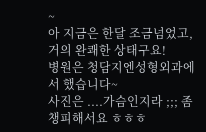~
아 지금은 한달 조금넘었고, 거의 완쾌한 상태구요!
병원은 청담지엔성형외과에서 했습니다~
사진은 ....가슴인지라 ;;; 좀 챙피해서요 ㅎㅎㅎ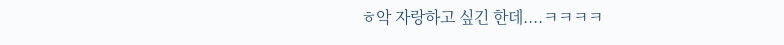ㅎ악 자랑하고 싶긴 한데....ㅋㅋㅋㅋ